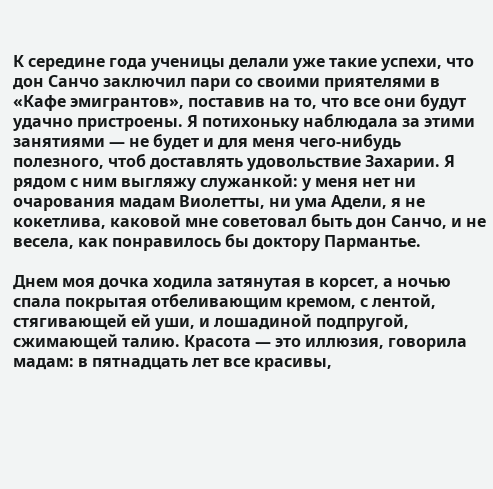К середине года ученицы делали уже такие успехи, что дон Санчо заключил пари со своими приятелями в «Кафе эмигрантов», поставив на то, что все они будут удачно пристроены. Я потихоньку наблюдала за этими занятиями — не будет и для меня чего-нибудь полезного, чтоб доставлять удовольствие Захарии. Я рядом с ним выгляжу служанкой: у меня нет ни очарования мадам Виолетты, ни ума Адели, я не кокетлива, каковой мне советовал быть дон Санчо, и не весела, как понравилось бы доктору Пармантье.

Днем моя дочка ходила затянутая в корсет, а ночью спала покрытая отбеливающим кремом, с лентой, стягивающей ей уши, и лошадиной подпругой, сжимающей талию. Красота — это иллюзия, говорила мадам: в пятнадцать лет все красивы,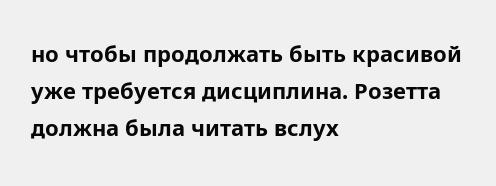но чтобы продолжать быть красивой уже требуется дисциплина. Розетта должна была читать вслух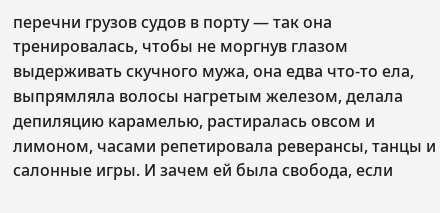перечни грузов судов в порту — так она тренировалась, чтобы не моргнув глазом выдерживать скучного мужа, она едва что-то ела, выпрямляла волосы нагретым железом, делала депиляцию карамелью, растиралась овсом и лимоном, часами репетировала реверансы, танцы и салонные игры. И зачем ей была свобода, если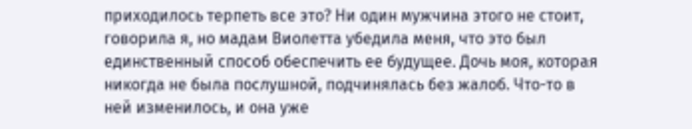приходилось терпеть все это? Ни один мужчина этого не стоит, говорила я, но мадам Виолетта убедила меня, что это был единственный способ обеспечить ее будущее. Дочь моя, которая никогда не была послушной, подчинялась без жалоб. Что-то в ней изменилось, и она уже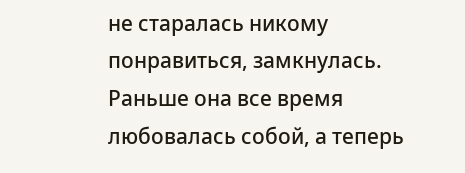не старалась никому понравиться, замкнулась. Раньше она все время любовалась собой, а теперь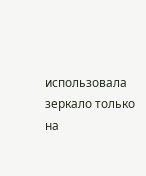использовала зеркало только на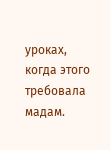уроках, когда этого требовала мадам.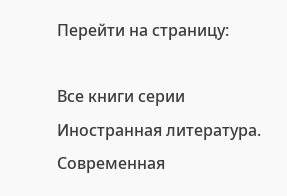Перейти на страницу:

Все книги серии Иностранная литература. Современная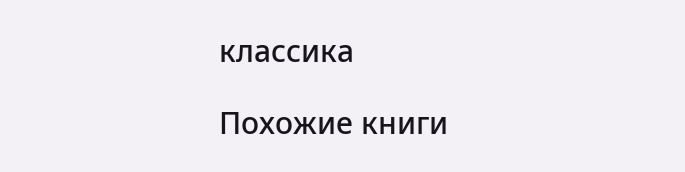классика

Похожие книги